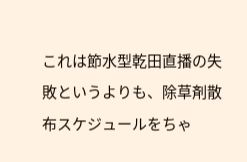これは節水型乾田直播の失敗というよりも、除草剤散布スケジュールをちゃ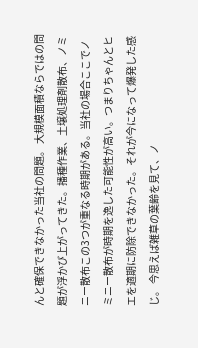んと確保できなかった当社の問題。 大規模面積ならではの問題が浮かび上がってきた。播種作業、土壌処理剤散布、ノミニー散布この3つが重なる時期がある。当社の場合ここでノミニー散布が時期を逸した可能性が高い。つまりちゃんとヒエを適期に防除できなかった。それが今になって爆発した感じ。 今思えば雑草の葉齢を見て、ノ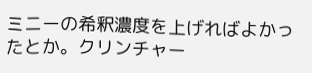ミニーの希釈濃度を上げればよかったとか。クリンチャー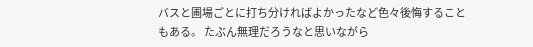バスと圃場ごとに打ち分ければよかったなど色々後悔することもある。 たぶん無理だろうなと思いながら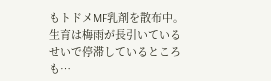もトドメMF乳剤を散布中。 生育は梅雨が長引いているせいで停滞しているところも…